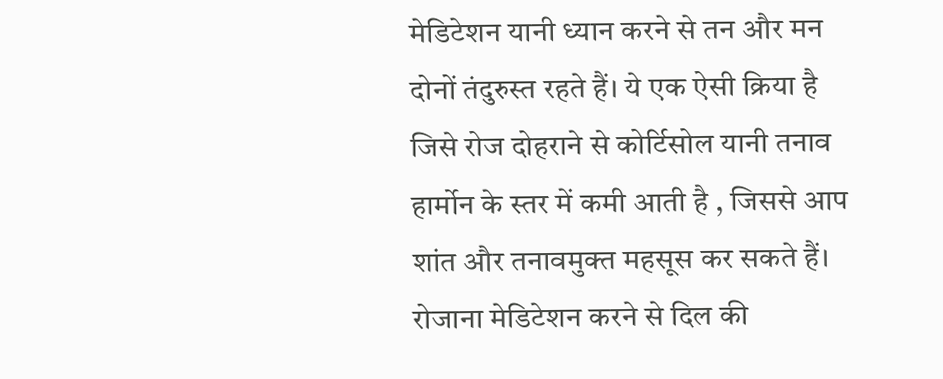मेडिटेशन यानी ध्यान करने से तन और मन दोनों तंदुरुस्त रहते हैं। ये एक ऐसी क्रिया है जिसे रोज दोहराने से कोर्टिसोल यानी तनाव हार्मोन के स्तर में कमी आती है , जिससे आप शांत और तनावमुक्त महसूस कर सकते हैं। रोजाना मेडिटेशन करने से दिल की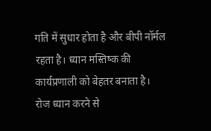गति में सुधार होता है और बीपी नॉर्मल रहता है। ध्यान मस्तिष्क की कार्यप्रणाली को बेहतर बनाता है। रोज ध्यान करने से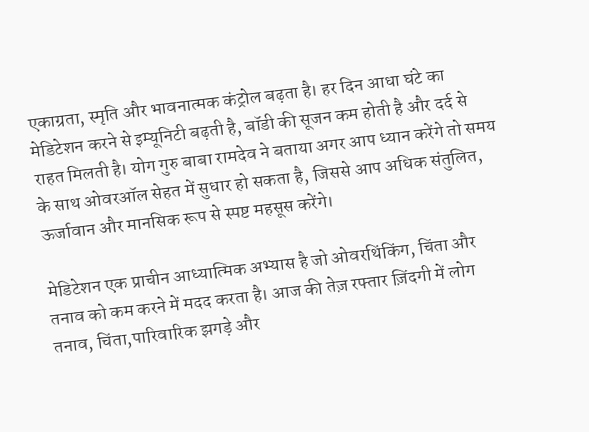एकाग्रता, स्मृति और भावनात्मक कंट्रोल बढ़ता है। हर दिन आधा घंटे का मेडिटेशन करने से इम्यूनिटी बढ़ती है, बॉडी की सूजन कम होती है और दर्द से राहत मिलती है। योग गुरु बाबा रामदेव ने बताया अगर आप ध्यान करेंगे तो समय के साथ ओवरऑल सेहत में सुधार हो सकता है, जिससे आप अधिक संतुलित, ऊर्जावान और मानसिक रूप से स्पष्ट महसूस करेंगे।

मेडिटेशन एक प्राचीन आध्यात्मिक अभ्यास है जो ओवरथिंकिंग, चिंता और तनाव को कम करने में मदद करता है। आज की तेज़ रफ्तार ज़िंदगी में लोग तनाव, चिंता,पारिवारिक झगड़े और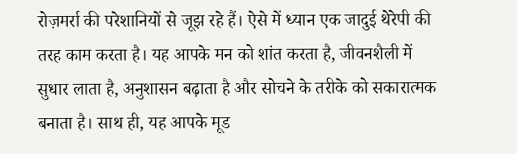रोज़मर्रा की परेशानियों से जूझ रहे हैं। ऐसे में ध्यान एक जादुई थेरेपी की तरह काम करता है। यह आपके मन को शांत करता है, जीवनशैली में सुधार लाता है, अनुशासन बढ़ाता है और सोचने के तरीके को सकारात्मक बनाता है। साथ ही, यह आपके मूड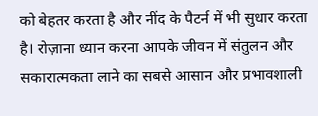को बेहतर करता है और नींद के पैटर्न में भी सुधार करता है। रोज़ाना ध्यान करना आपके जीवन में संतुलन और सकारात्मकता लाने का सबसे आसान और प्रभावशाली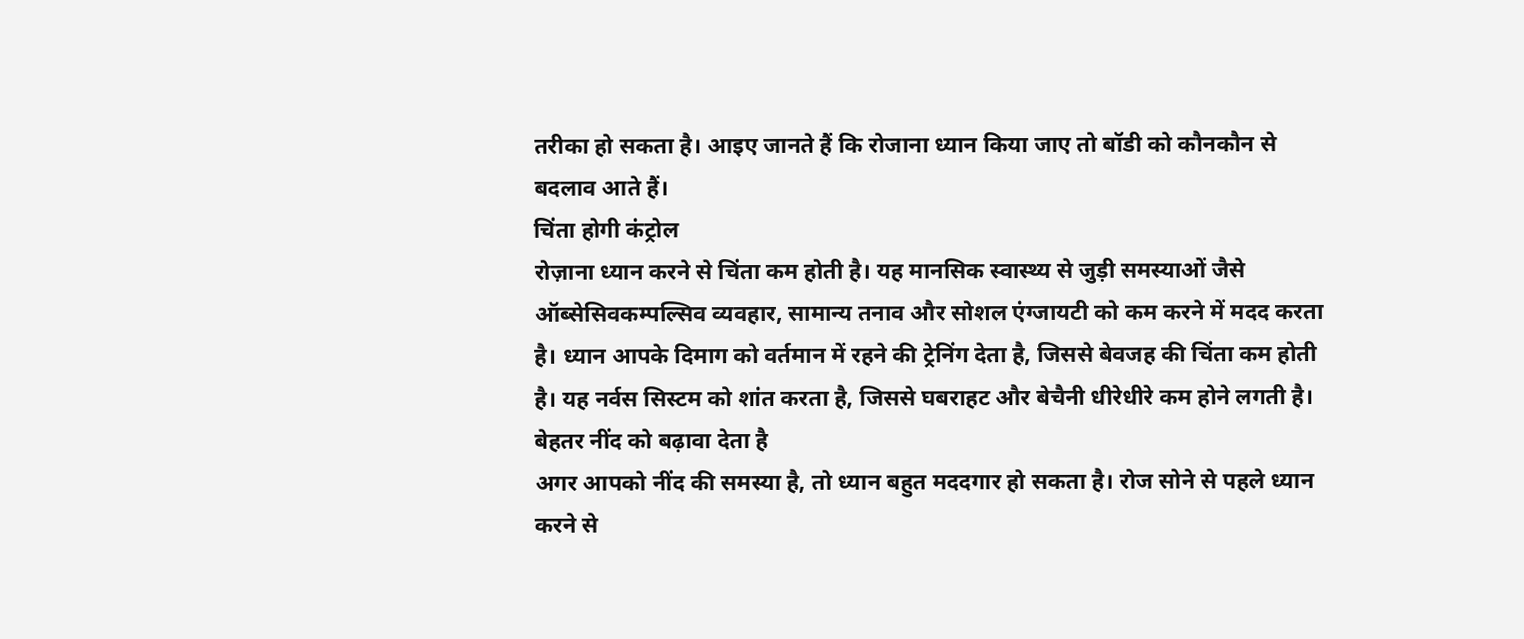तरीका हो सकता है। आइए जानते हैं कि रोजाना ध्यान किया जाए तो बॉडी को कौनकौन से बदलाव आते हैं।
चिंता होगी कंट्रोल
रोज़ाना ध्यान करने से चिंता कम होती है। यह मानसिक स्वास्थ्य से जुड़ी समस्याओं जैसे ऑब्सेसिवकम्पल्सिव व्यवहार, सामान्य तनाव और सोशल एंग्जायटी को कम करने में मदद करता है। ध्यान आपके दिमाग को वर्तमान में रहने की ट्रेनिंग देता है, जिससे बेवजह की चिंता कम होती है। यह नर्वस सिस्टम को शांत करता है, जिससे घबराहट और बेचैनी धीरेधीरे कम होने लगती है।
बेहतर नींद को बढ़ावा देता है
अगर आपको नींद की समस्या है, तो ध्यान बहुत मददगार हो सकता है। रोज सोने से पहले ध्यान करने से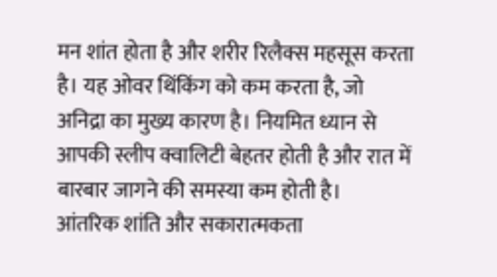मन शांत होता है और शरीर रिलैक्स महसूस करता है। यह ओवर थिंकिंग को कम करता है, जो अनिद्रा का मुख्य कारण है। नियमित ध्यान से आपकी स्लीप क्वालिटी बेहतर होती है और रात में बारबार जागने की समस्या कम होती है।
आंतरिक शांति और सकारात्मकता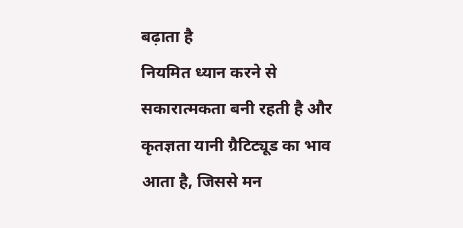बढ़ाता है
नियमित ध्यान करने से सकारात्मकता बनी रहती है और कृतज्ञता यानी ग्रैटिट्यूड का भाव आता है, जिससे मन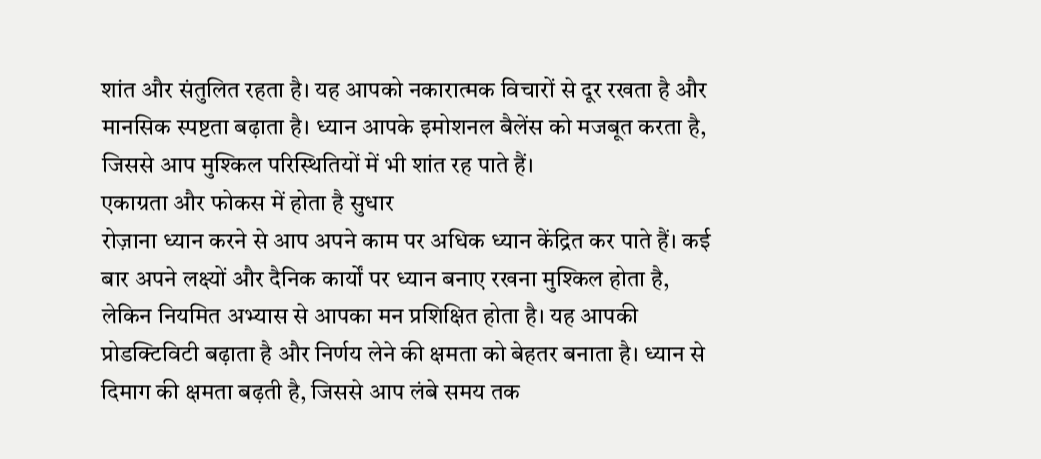शांत और संतुलित रहता है। यह आपको नकारात्मक विचारों से दूर रखता है और मानसिक स्पष्टता बढ़ाता है। ध्यान आपके इमोशनल बैलेंस को मजबूत करता है, जिससे आप मुश्किल परिस्थितियों में भी शांत रह पाते हैं।
एकाग्रता और फोकस में होता है सुधार
रोज़ाना ध्यान करने से आप अपने काम पर अधिक ध्यान केंद्रित कर पाते हैं। कई बार अपने लक्ष्यों और दैनिक कार्यों पर ध्यान बनाए रखना मुश्किल होता है, लेकिन नियमित अभ्यास से आपका मन प्रशिक्षित होता है। यह आपकी प्रोडक्टिविटी बढ़ाता है और निर्णय लेने की क्षमता को बेहतर बनाता है। ध्यान से दिमाग की क्षमता बढ़ती है, जिससे आप लंबे समय तक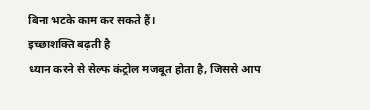बिना भटके काम कर सकते हैं।
इच्छाशक्ति बढ़ती है
ध्यान करने से सेल्फ कंट्रोल मजबूत होता है, जिससे आप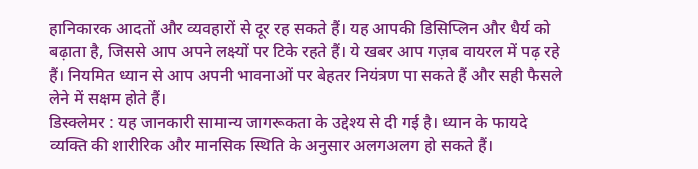हानिकारक आदतों और व्यवहारों से दूर रह सकते हैं। यह आपकी डिसिप्लिन और धैर्य को बढ़ाता है, जिससे आप अपने लक्ष्यों पर टिके रहते हैं। ये खबर आप गज़ब वायरल में पढ़ रहे हैं। नियमित ध्यान से आप अपनी भावनाओं पर बेहतर नियंत्रण पा सकते हैं और सही फैसले लेने में सक्षम होते हैं।
डिस्क्लेमर : यह जानकारी सामान्य जागरूकता के उद्देश्य से दी गई है। ध्यान के फायदे व्यक्ति की शारीरिक और मानसिक स्थिति के अनुसार अलगअलग हो सकते हैं।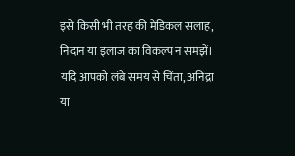इसे किसी भी तरह की मेडिकल सलाह, निदान या इलाज का विकल्प न समझें। यदि आपको लंबे समय से चिंता, अनिद्रा या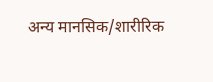अन्य मानसिक/शारीरिक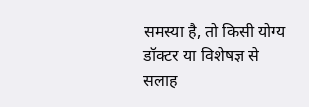समस्या है, तो किसी योग्य डॉक्टर या विशेषज्ञ से सलाह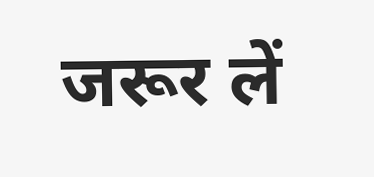जरूर लें